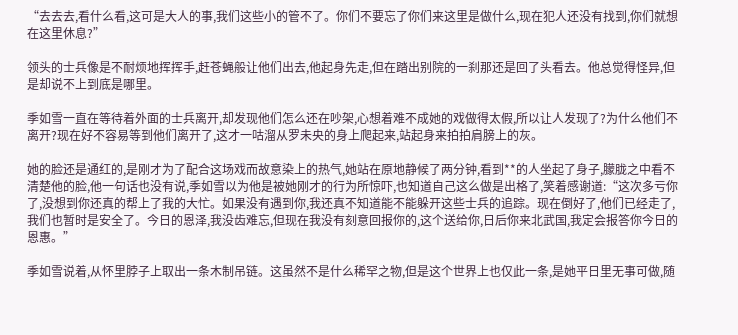“去去去,看什么看,这可是大人的事,我们这些小的管不了。你们不要忘了你们来这里是做什么,现在犯人还没有找到,你们就想在这里休息?”

领头的士兵像是不耐烦地挥挥手,赶苍蝇般让他们出去,他起身先走,但在踏出别院的一刹那还是回了头看去。他总觉得怪异,但是却说不上到底是哪里。

季如雪一直在等待着外面的士兵离开,却发现他们怎么还在吵架,心想着难不成她的戏做得太假,所以让人发现了?为什么他们不离开?现在好不容易等到他们离开了,这才一咕溜从罗未央的身上爬起来,站起身来拍拍肩膀上的灰。

她的脸还是通红的,是刚才为了配合这场戏而故意染上的热气,她站在原地静候了两分钟,看到**的人坐起了身子,朦胧之中看不清楚他的脸,他一句话也没有说,季如雪以为他是被她刚才的行为所惊吓,也知道自己这么做是出格了,笑着感谢道:“这次多亏你了,没想到你还真的帮上了我的大忙。如果没有遇到你,我还真不知道能不能躲开这些士兵的追踪。现在倒好了,他们已经走了,我们也暂时是安全了。今日的恩泽,我没齿难忘,但现在我没有刻意回报你的,这个送给你,日后你来北武国,我定会报答你今日的恩惠。”

季如雪说着,从怀里脖子上取出一条木制吊链。这虽然不是什么稀罕之物,但是这个世界上也仅此一条,是她平日里无事可做,随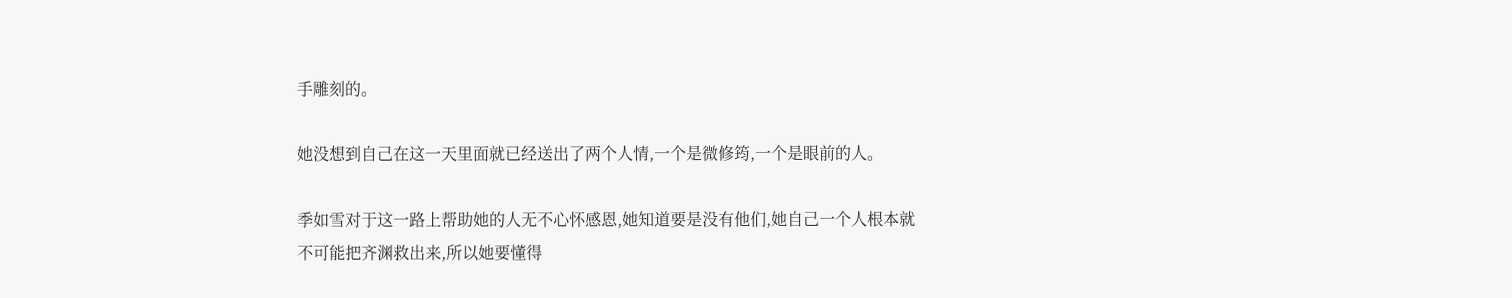手雕刻的。

她没想到自己在这一天里面就已经送出了两个人情,一个是微修筠,一个是眼前的人。

季如雪对于这一路上帮助她的人无不心怀感恩,她知道要是没有他们,她自己一个人根本就不可能把齐渊救出来,所以她要懂得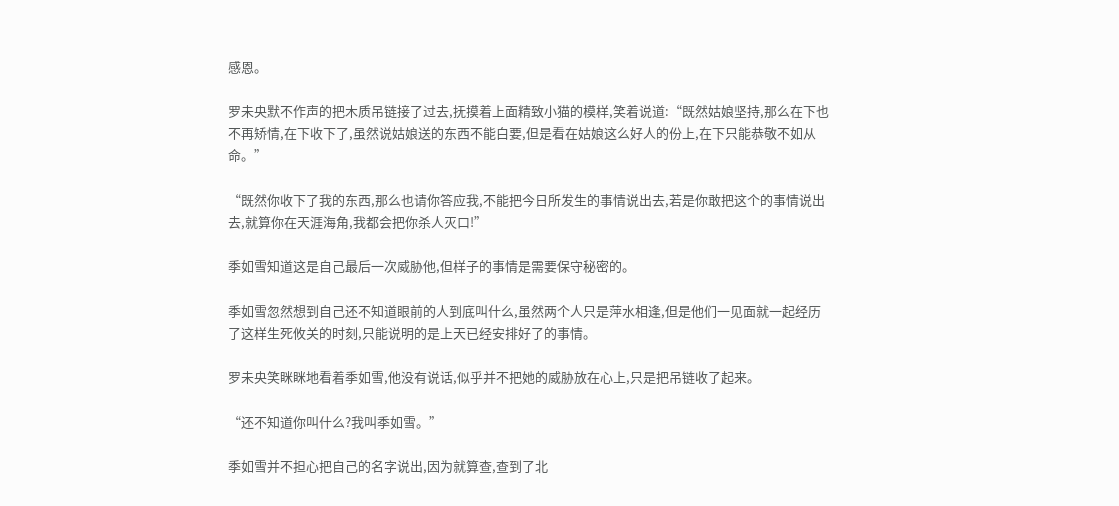感恩。

罗未央默不作声的把木质吊链接了过去,抚摸着上面精致小猫的模样,笑着说道:“既然姑娘坚持,那么在下也不再矫情,在下收下了,虽然说姑娘送的东西不能白要,但是看在姑娘这么好人的份上,在下只能恭敬不如从命。”

“既然你收下了我的东西,那么也请你答应我,不能把今日所发生的事情说出去,若是你敢把这个的事情说出去,就算你在天涯海角,我都会把你杀人灭口!”

季如雪知道这是自己最后一次威胁他,但样子的事情是需要保守秘密的。

季如雪忽然想到自己还不知道眼前的人到底叫什么,虽然两个人只是萍水相逢,但是他们一见面就一起经历了这样生死攸关的时刻,只能说明的是上天已经安排好了的事情。

罗未央笑眯眯地看着季如雪,他没有说话,似乎并不把她的威胁放在心上,只是把吊链收了起来。

“还不知道你叫什么?我叫季如雪。”

季如雪并不担心把自己的名字说出,因为就算查,查到了北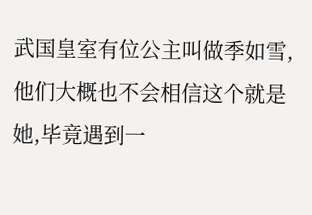武国皇室有位公主叫做季如雪,他们大概也不会相信这个就是她,毕竟遇到一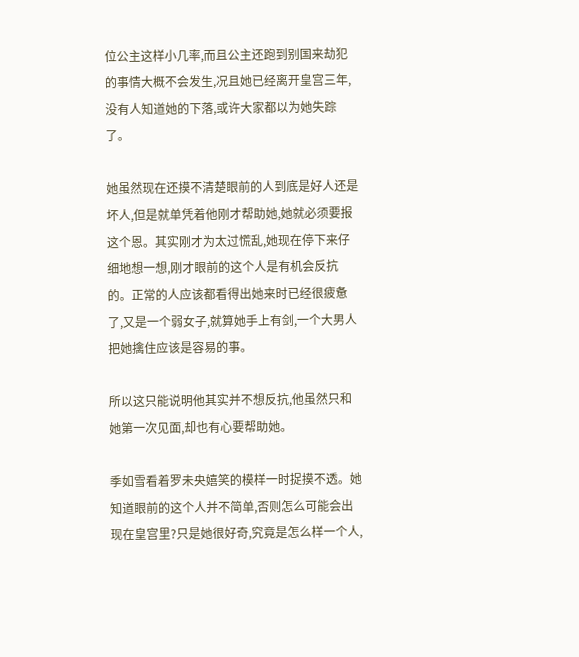位公主这样小几率,而且公主还跑到别国来劫犯的事情大概不会发生,况且她已经离开皇宫三年,没有人知道她的下落,或许大家都以为她失踪了。

她虽然现在还摸不清楚眼前的人到底是好人还是坏人,但是就单凭着他刚才帮助她,她就必须要报这个恩。其实刚才为太过慌乱,她现在停下来仔细地想一想,刚才眼前的这个人是有机会反抗的。正常的人应该都看得出她来时已经很疲惫了,又是一个弱女子,就算她手上有剑,一个大男人把她擒住应该是容易的事。

所以这只能说明他其实并不想反抗,他虽然只和她第一次见面,却也有心要帮助她。

季如雪看着罗未央嬉笑的模样一时捉摸不透。她知道眼前的这个人并不简单,否则怎么可能会出现在皇宫里?只是她很好奇,究竟是怎么样一个人,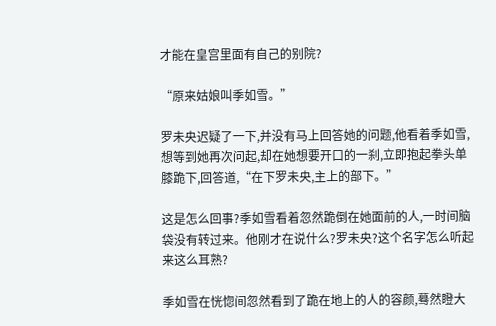才能在皇宫里面有自己的别院?

“原来姑娘叫季如雪。”

罗未央迟疑了一下,并没有马上回答她的问题,他看着季如雪,想等到她再次问起,却在她想要开口的一刹,立即抱起拳头单膝跪下,回答道,“在下罗未央,主上的部下。”

这是怎么回事?季如雪看着忽然跪倒在她面前的人,一时间脑袋没有转过来。他刚才在说什么?罗未央?这个名字怎么听起来这么耳熟?

季如雪在恍惚间忽然看到了跪在地上的人的容颜,蓦然瞪大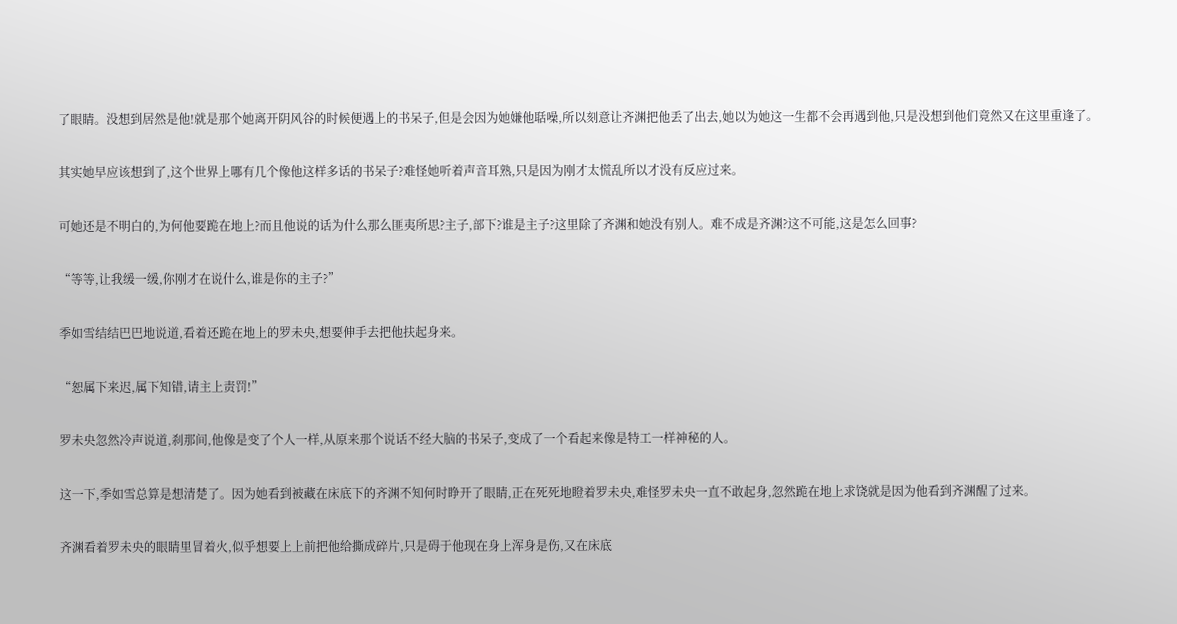了眼睛。没想到居然是他!就是那个她离开阴风谷的时候便遇上的书呆子,但是会因为她嫌他聒噪,所以刻意让齐渊把他丢了出去,她以为她这一生都不会再遇到他,只是没想到他们竟然又在这里重逢了。

其实她早应该想到了,这个世界上哪有几个像他这样多话的书呆子?难怪她听着声音耳熟,只是因为刚才太慌乱所以才没有反应过来。

可她还是不明白的,为何他要跪在地上?而且他说的话为什么那么匪夷所思?主子,部下?谁是主子?这里除了齐渊和她没有别人。难不成是齐渊?这不可能,这是怎么回事?

“等等,让我缓一缓,你刚才在说什么,谁是你的主子?”

季如雪结结巴巴地说道,看着还跪在地上的罗未央,想要伸手去把他扶起身来。

“恕属下来迟,属下知错,请主上责罚!”

罗未央忽然冷声说道,刹那间,他像是变了个人一样,从原来那个说话不经大脑的书呆子,变成了一个看起来像是特工一样神秘的人。

这一下,季如雪总算是想清楚了。因为她看到被藏在床底下的齐渊不知何时睁开了眼睛,正在死死地瞪着罗未央,难怪罗未央一直不敢起身,忽然跪在地上求饶就是因为他看到齐渊醒了过来。

齐渊看着罗未央的眼睛里冒着火,似乎想要上上前把他给撕成碎片,只是碍于他现在身上浑身是伤,又在床底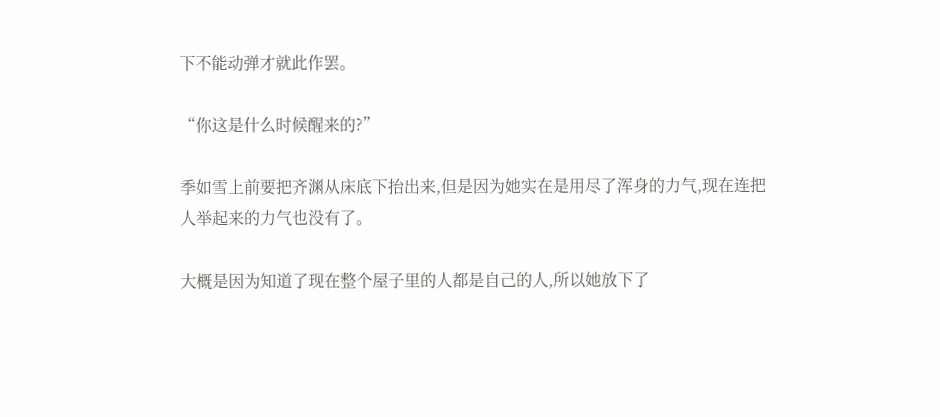下不能动弹才就此作罢。

“你这是什么时候醒来的?”

季如雪上前要把齐渊从床底下抬出来,但是因为她实在是用尽了浑身的力气,现在连把人举起来的力气也没有了。

大概是因为知道了现在整个屋子里的人都是自己的人,所以她放下了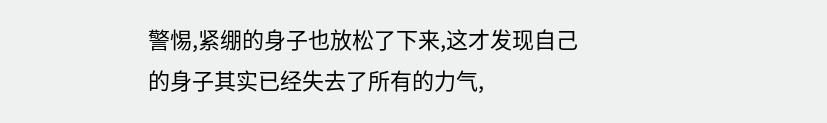警惕,紧绷的身子也放松了下来,这才发现自己的身子其实已经失去了所有的力气,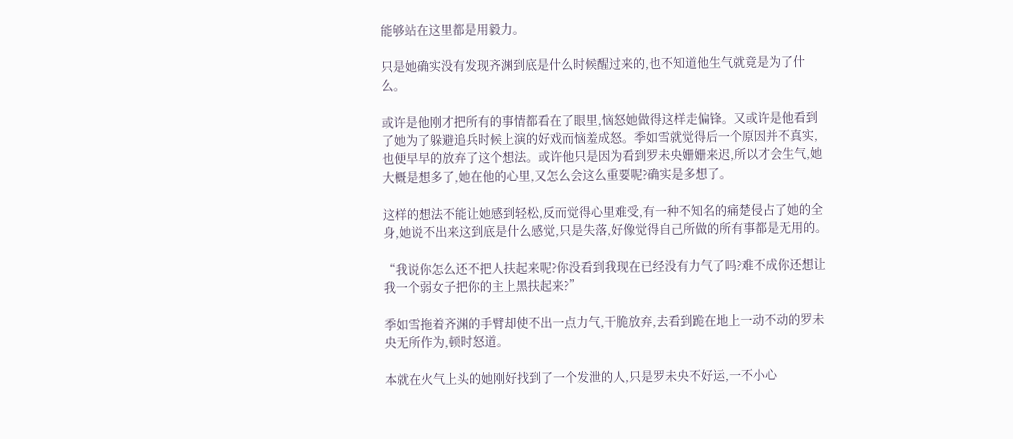能够站在这里都是用毅力。

只是她确实没有发现齐渊到底是什么时候醒过来的,也不知道他生气就竟是为了什么。

或许是他刚才把所有的事情都看在了眼里,恼怒她做得这样走偏锋。又或许是他看到了她为了躲避追兵时候上演的好戏而恼羞成怒。季如雪就觉得后一个原因并不真实,也便早早的放弃了这个想法。或许他只是因为看到罗未央姗姗来迟,所以才会生气,她大概是想多了,她在他的心里,又怎么会这么重要呢?确实是多想了。

这样的想法不能让她感到轻松,反而觉得心里难受,有一种不知名的痛楚侵占了她的全身,她说不出来这到底是什么感觉,只是失落,好像觉得自己所做的所有事都是无用的。

“我说你怎么还不把人扶起来呢?你没看到我现在已经没有力气了吗?难不成你还想让我一个弱女子把你的主上黑扶起来?”

季如雪拖着齐渊的手臂却使不出一点力气,干脆放弃,去看到跪在地上一动不动的罗未央无所作为,顿时怒道。

本就在火气上头的她刚好找到了一个发泄的人,只是罗未央不好运,一不小心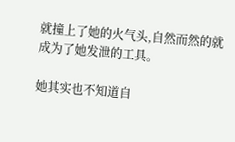就撞上了她的火气头,自然而然的就成为了她发泄的工具。

她其实也不知道自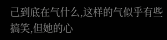己到底在气什么,这样的气似乎有些搞笑,但她的心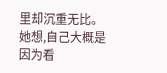里却沉重无比。她想,自己大概是因为看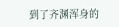到了齐渊浑身的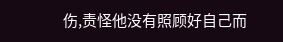伤,责怪他没有照顾好自己而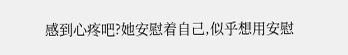感到心疼吧?她安慰着自己,似乎想用安慰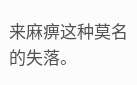来麻痹这种莫名的失落。